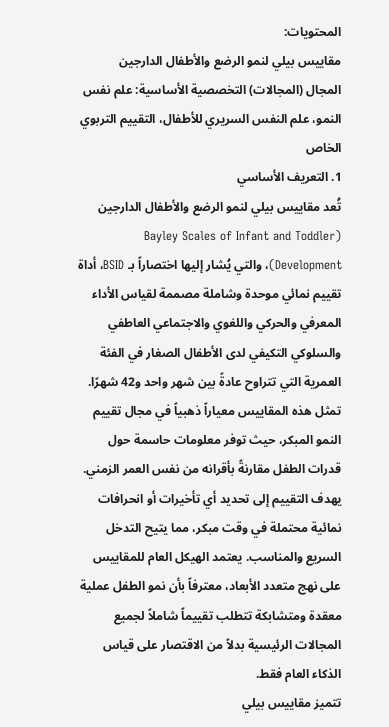المحتويات:
مقاييس بيلي لنمو الرضع والأطفال الدارجين
المجال (المجالات) التخصصية الأساسية: علم نفس النمو، علم النفس السريري للأطفال، التقييم التربوي الخاص
1. التعريف الأساسي
تُعد مقاييس بيلي لنمو الرضع والأطفال الدارجين (Bayley Scales of Infant and Toddler Development)، والتي يُشار إليها اختصاراً بـ BSID، أداة تقييم نمائي موحدة وشاملة مصممة لقياس الأداء المعرفي والحركي واللغوي والاجتماعي العاطفي والسلوكي التكيفي لدى الأطفال الصغار في الفئة العمرية التي تتراوح عادةً بين شهر واحد و42 شهرًا. تمثل هذه المقاييس معياراً ذهبياً في مجال تقييم النمو المبكر، حيث توفر معلومات حاسمة حول قدرات الطفل مقارنةً بأقرانه من نفس العمر الزمني. يهدف التقييم إلى تحديد أي تأخيرات أو انحرافات نمائية محتملة في وقت مبكر، مما يتيح التدخل السريع والمناسب. يعتمد الهيكل العام للمقاييس على نهج متعدد الأبعاد، معترفاً بأن نمو الطفل عملية معقدة ومتشابكة تتطلب تقييماً شاملاً لجميع المجالات الرئيسية بدلاً من الاقتصار على قياس الذكاء العام فقط.
تتميز مقاييس بيلي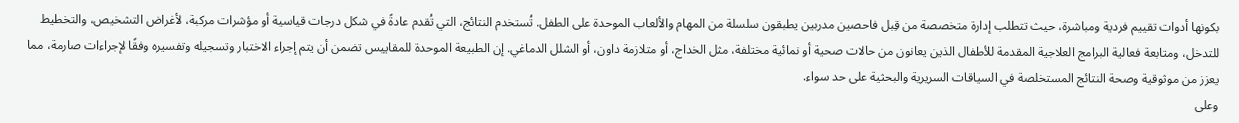بكونها أدوات تقييم فردية ومباشرة، حيث تتطلب إدارة متخصصة من قِبل فاحصين مدربين يطبقون سلسلة من المهام والألعاب الموحدة على الطفل. تُستخدم النتائج، التي تُقدم عادةً في شكل درجات قياسية أو مؤشرات مركبة، لأغراض التشخيص، والتخطيط للتدخل، ومتابعة فعالية البرامج العلاجية المقدمة للأطفال الذين يعانون من حالات صحية أو نمائية مختلفة، مثل الخداج، أو متلازمة داون، أو الشلل الدماغي. إن الطبيعة الموحدة للمقاييس تضمن أن يتم إجراء الاختبار وتسجيله وتفسيره وفقًا لإجراءات صارمة، مما يعزز من موثوقية وصحة النتائج المستخلصة في السياقات السريرية والبحثية على حد سواء.
وعلى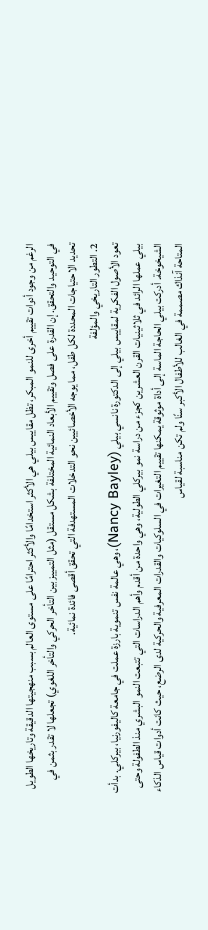الرغم من وجود أدوات تقييم أخرى للنمو المبكر، تظل مقاييس بيلي هي الأكثر استخدامًا والأكثر احترامًا على مستوى العالم بسبب منهجيتها الدقيقة وتاريخها الطويل في التوحيد والتحقق. إن القدرة على فصل وتقييم الأبعاد النمائية المختلفة بشكل مستقل (مثل التمييز بين التأخر الحركي والتأخر اللغوي) تجعلها لا تقدر بثمن في تحديد الاحتياجات المحددة لكل طفل، مما يوجه الأخصائيين نحو التدخلات المستهدفة التي تحقق أقصى فائدة نمائية.
2. التطور التاريخي والمؤلفة
تعود الأصول الفكرية لمقاييس بيلي إلى الدكتورة نانسي بيلي (Nancy Bayley)، وهي عالمة نفس تنموية بارزة عملت في جامعة كاليفورنيا، بيركلي. بدأت بيلي عملها الرائد في ثلاثينيات القرن العشرين كجزء من دراسة نمو بيركلي الطولية، وهي واحدة من أقدم وأهم الدراسات التي تتبعت النمو البشري منذ الطفولة وحتى الشيخوخة. أدركت بيلي الحاجة الماسة إلى أداة موثوقة يمكنها تقييم التغيرات في السلوكيات والقدرات المعرفية والحركية لدى الرضع، حيث كانت أدوات قياس الذكاء المتاحة آنذاك مصممة في الغالب للأطفال الأكبر سنًا ولم تكن مناسبة لقياس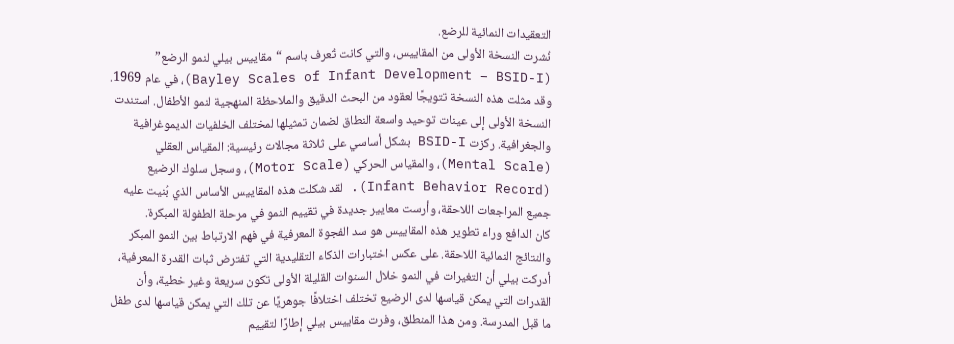التعقيدات النمائية للرضع.
نُشرت النسخة الأولى من المقاييس، والتي كانت تُعرف باسم “مقاييس بيلي لنمو الرضع” (Bayley Scales of Infant Development – BSID-I)، في عام 1969. وقد مثلت هذه النسخة تتويجًا لعقود من البحث الدقيق والملاحظة المنهجية لنمو الأطفال. استندت النسخة الأولى إلى عينات توحيد واسعة النطاق لضمان تمثيلها لمختلف الخلفيات الديموغرافية والجغرافية. ركزت BSID-I بشكل أساسي على ثلاثة مجالات رئيسية: المقياس العقلي (Mental Scale)، والمقياس الحركي (Motor Scale)، وسجل سلوك الرضيع (Infant Behavior Record). لقد شكلت هذه المقاييس الأساس الذي بُنيت عليه جميع المراجعات اللاحقة، وأرست معايير جديدة في تقييم النمو في مرحلة الطفولة المبكرة.
كان الدافع وراء تطوير هذه المقاييس هو سد الفجوة المعرفية في فهم الارتباط بين النمو المبكر والنتائج النمائية اللاحقة. على عكس اختبارات الذكاء التقليدية التي تفترض ثبات القدرة المعرفية، أدركت بيلي أن التغيرات في النمو خلال السنوات القليلة الأولى تكون سريعة وغير خطية، وأن القدرات التي يمكن قياسها لدى الرضيع تختلف اختلافًا جوهريًا عن تلك التي يمكن قياسها لدى طفل ما قبل المدرسة. ومن هذا المنطلق، وفرت مقاييس بيلي إطارًا لتقييم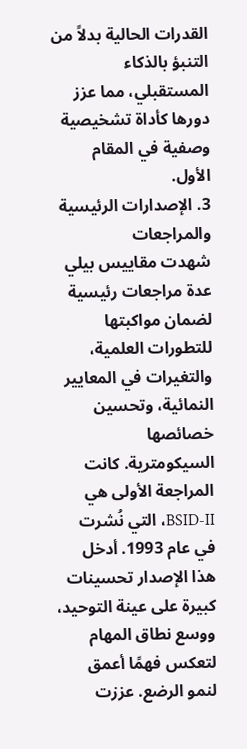القدرات الحالية بدلاً من التنبؤ بالذكاء المستقبلي، مما عزز دورها كأداة تشخيصية وصفية في المقام الأول.
3. الإصدارات الرئيسية والمراجعات
شهدت مقاييس بيلي عدة مراجعات رئيسية لضمان مواكبتها للتطورات العلمية، والتغيرات في المعايير النمائية، وتحسين خصائصها السيكومترية. كانت المراجعة الأولى هي BSID-II، التي نُشرت في عام 1993. أدخل هذا الإصدار تحسينات كبيرة على عينة التوحيد، ووسع نطاق المهام لتعكس فهمًا أعمق لنمو الرضع. عززت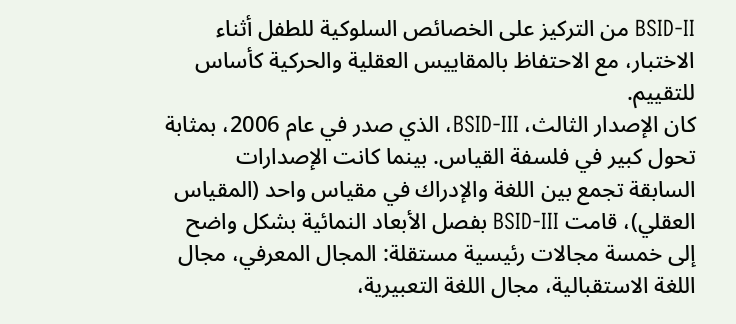BSID-II من التركيز على الخصائص السلوكية للطفل أثناء الاختبار، مع الاحتفاظ بالمقاييس العقلية والحركية كأساس للتقييم.
كان الإصدار الثالث، BSID-III، الذي صدر في عام 2006، بمثابة تحول كبير في فلسفة القياس. بينما كانت الإصدارات السابقة تجمع بين اللغة والإدراك في مقياس واحد (المقياس العقلي)، قامت BSID-III بفصل الأبعاد النمائية بشكل واضح إلى خمسة مجالات رئيسية مستقلة: المجال المعرفي، مجال اللغة الاستقبالية، مجال اللغة التعبيرية،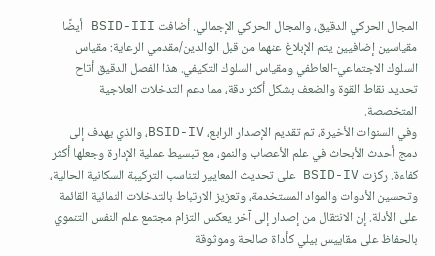المجال الحركي الدقيق، والمجال الحركي الإجمالي. أضافت BSID-III أيضًا مقياسين إضافيين يتم الإبلاغ عنهما من قبل الوالدين/مقدمي الرعاية: مقياس السلوك الاجتماعي-العاطفي ومقياس السلوك التكيفي. هذا الفصل الدقيق أتاح تحديد نقاط القوة والضعف بشكل أكثر دقة، مما دعم التدخلات العلاجية المتخصصة.
وفي السنوات الأخيرة، تم تقديم الإصدار الرابع، BSID-IV، والذي يهدف إلى دمج أحدث الأبحاث في علم الأعصاب والنمو، مع تبسيط عملية الإدارة وجعلها أكثر كفاءة. ركزت BSID-IV على تحديث المعايير لتناسب التركيبة السكانية الحالية، وتحسين الأدوات والمواد المستخدمة، وتعزيز الارتباط بالتدخلات النمائية القائمة على الأدلة. إن الانتقال من إصدار إلى آخر يعكس التزام مجتمع علم النفس التنموي بالحفاظ على مقاييس بيلي كأداة صالحة وموثوقة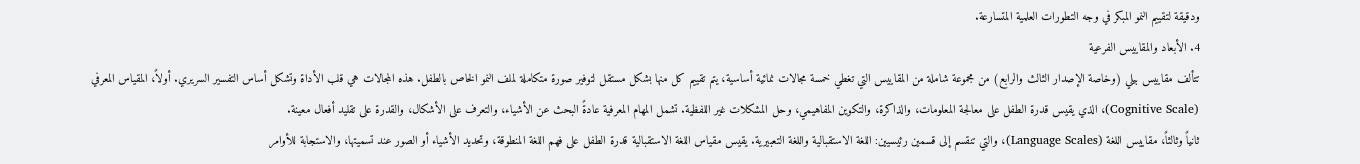ودقيقة لتقييم النمو المبكر في وجه التطورات العلمية المتسارعة.
4. الأبعاد والمقاييس الفرعية
تتألف مقاييس بيلي (وخاصة الإصدار الثالث والرابع) من مجموعة شاملة من المقاييس التي تغطي خمسة مجالات نمائية أساسية، يتم تقييم كل منها بشكل مستقل لتوفير صورة متكاملة لملف النمو الخاص بالطفل. هذه المجالات هي قلب الأداة وتشكل أساس التفسير السريري. أولاً، المقياس المعرفي (Cognitive Scale)، الذي يقيس قدرة الطفل على معالجة المعلومات، والذاكرة، والتكوين المفاهيمي، وحل المشكلات غير اللفظية. تشمل المهام المعرفية عادةً البحث عن الأشياء، والتعرف على الأشكال، والقدرة على تقليد أفعال معينة.
ثانياً وثالثاً، مقاييس اللغة (Language Scales)، والتي تنقسم إلى قسمين رئيسيين: اللغة الاستقبالية واللغة التعبيرية. يقيس مقياس اللغة الاستقبالية قدرة الطفل على فهم اللغة المنطوقة، وتحديد الأشياء أو الصور عند تسميتها، والاستجابة للأوامر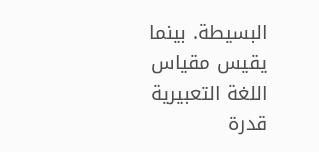البسيطة. بينما يقيس مقياس اللغة التعبيرية قدرة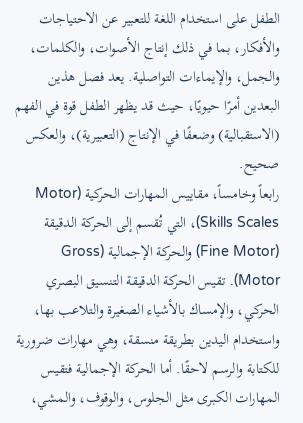الطفل على استخدام اللغة للتعبير عن الاحتياجات والأفكار، بما في ذلك إنتاج الأصوات، والكلمات، والجمل، والإيماءات التواصلية. يعد فصل هذين البعدين أمرًا حيويًا، حيث قد يظهر الطفل قوة في الفهم (الاستقبالية) وضعفًا في الإنتاج (التعبيرية)، والعكس صحيح.
رابعاً وخامساً، مقاييس المهارات الحركية (Motor Skills Scales)، التي تُقسم إلى الحركة الدقيقة (Fine Motor) والحركة الإجمالية (Gross Motor). تقيس الحركة الدقيقة التنسيق البصري الحركي، والإمساك بالأشياء الصغيرة والتلاعب بها، واستخدام اليدين بطريقة منسقة، وهي مهارات ضرورية للكتابة والرسم لاحقًا. أما الحركة الإجمالية فتقيس المهارات الكبرى مثل الجلوس، والوقوف، والمشي،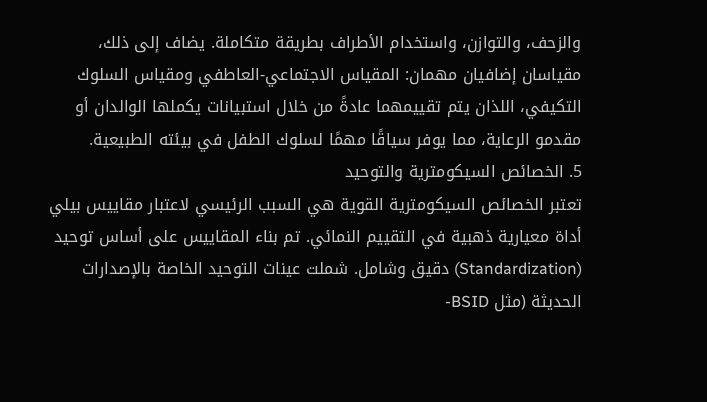والزحف، والتوازن، واستخدام الأطراف بطريقة متكاملة. يضاف إلى ذلك، مقياسان إضافيان مهمان: المقياس الاجتماعي-العاطفي ومقياس السلوك التكيفي، اللذان يتم تقييمهما عادةً من خلال استبيانات يكملها الوالدان أو مقدمو الرعاية، مما يوفر سياقًا مهمًا لسلوك الطفل في بيئته الطبيعية.
5. الخصائص السيكومترية والتوحيد
تعتبر الخصائص السيكومترية القوية هي السبب الرئيسي لاعتبار مقاييس بيلي أداة معيارية ذهبية في التقييم النمائي. تم بناء المقاييس على أساس توحيد (Standardization) دقيق وشامل. شملت عينات التوحيد الخاصة بالإصدارات الحديثة (مثل BSID-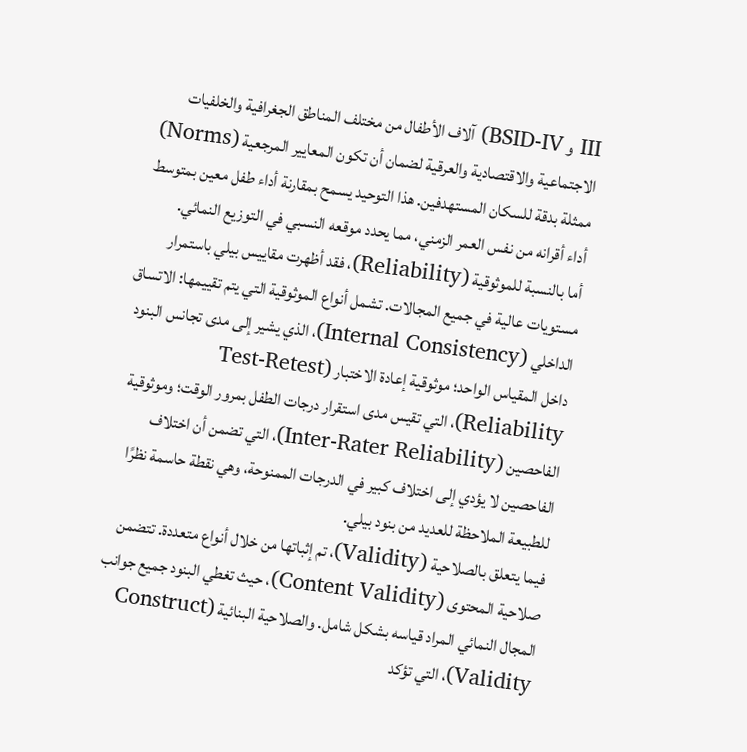III و BSID-IV) آلاف الأطفال من مختلف المناطق الجغرافية والخلفيات الاجتماعية والاقتصادية والعرقية لضمان أن تكون المعايير المرجعية (Norms) ممثلة بدقة للسكان المستهدفين. هذا التوحيد يسمح بمقارنة أداء طفل معين بمتوسط أداء أقرانه من نفس العمر الزمني، مما يحدد موقعه النسبي في التوزيع النمائي.
أما بالنسبة للموثوقية (Reliability)، فقد أظهرت مقاييس بيلي باستمرار مستويات عالية في جميع المجالات. تشمل أنواع الموثوقية التي يتم تقييمها: الاتساق الداخلي (Internal Consistency)، الذي يشير إلى مدى تجانس البنود داخل المقياس الواحد؛ موثوقية إعادة الاختبار (Test-Retest Reliability)، التي تقيس مدى استقرار درجات الطفل بمرور الوقت؛ وموثوقية الفاحصين (Inter-Rater Reliability)، التي تضمن أن اختلاف الفاحصين لا يؤدي إلى اختلاف كبير في الدرجات الممنوحة، وهي نقطة حاسمة نظرًا للطبيعة الملاحظة للعديد من بنود بيلي.
فيما يتعلق بالصلاحية (Validity)، تم إثباتها من خلال أنواع متعددة. تتضمن صلاحية المحتوى (Content Validity)، حيث تغطي البنود جميع جوانب المجال النمائي المراد قياسه بشكل شامل. والصلاحية البنائية (Construct Validity)، التي تؤكد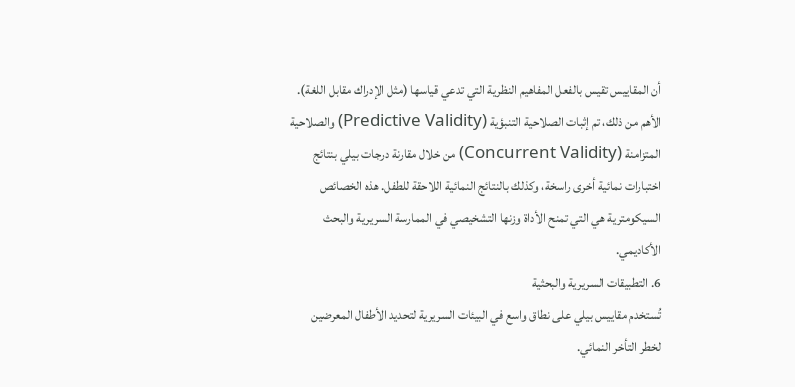أن المقاييس تقيس بالفعل المفاهيم النظرية التي تدعي قياسها (مثل الإدراك مقابل اللغة). الأهم من ذلك، تم إثبات الصلاحية التنبؤية (Predictive Validity) والصلاحية المتزامنة (Concurrent Validity) من خلال مقارنة درجات بيلي بنتائج اختبارات نمائية أخرى راسخة، وكذلك بالنتائج النمائية اللاحقة للطفل. هذه الخصائص السيكومترية هي التي تمنح الأداة وزنها التشخيصي في الممارسة السريرية والبحث الأكاديمي.
6. التطبيقات السريرية والبحثية
تُستخدم مقاييس بيلي على نطاق واسع في البيئات السريرية لتحديد الأطفال المعرضين لخطر التأخر النمائي.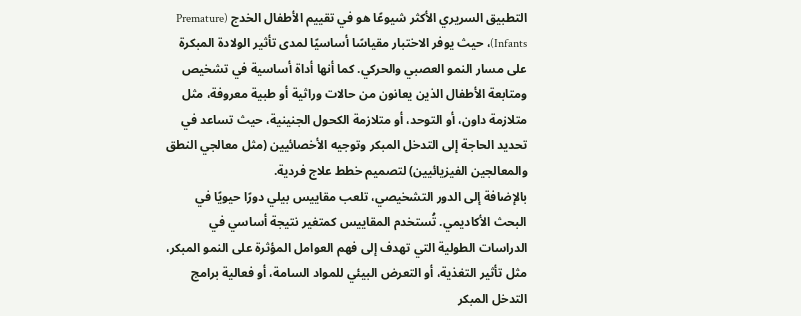التطبيق السريري الأكثر شيوعًا هو في تقييم الأطفال الخدج (Premature Infants)، حيث يوفر الاختبار مقياسًا أساسيًا لمدى تأثير الولادة المبكرة على مسار النمو العصبي والحركي. كما أنها أداة أساسية في تشخيص ومتابعة الأطفال الذين يعانون من حالات وراثية أو طبية معروفة، مثل متلازمة داون، أو التوحد، أو متلازمة الكحول الجنينية، حيث تساعد في تحديد الحاجة إلى التدخل المبكر وتوجيه الأخصائيين (مثل معالجي النطق والمعالجين الفيزيائيين) لتصميم خطط علاج فردية.
بالإضافة إلى الدور التشخيصي، تلعب مقاييس بيلي دورًا حيويًا في البحث الأكاديمي. تُستخدم المقاييس كمتغير نتيجة أساسي في الدراسات الطولية التي تهدف إلى فهم العوامل المؤثرة على النمو المبكر، مثل تأثير التغذية، أو التعرض البيئي للمواد السامة، أو فعالية برامج التدخل المبكر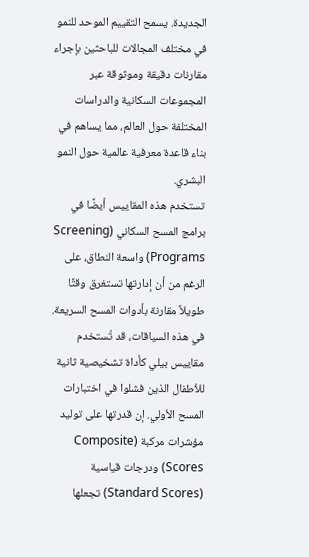الجديدة. يسمح التقييم الموحد للنمو في مختلف المجالات للباحثين بإجراء مقارنات دقيقة وموثوقة عبر المجموعات السكانية والدراسات المختلفة حول العالم، مما يساهم في بناء قاعدة معرفية عالمية حول النمو البشري.
تستخدم هذه المقاييس أيضًا في برامج المسح السكاني (Screening Programs) واسعة النطاق، على الرغم من أن إدارتها تستغرق وقتًا طويلاً مقارنة بأدوات المسح السريعة. في هذه السياقات، قد تُستخدم مقاييس بيلي كأداة تشخيصية ثانية للأطفال الذين فشلوا في اختبارات المسح الأولي. إن قدرتها على توليد مؤشرات مركبة (Composite Scores) ودرجات قياسية (Standard Scores) تجعلها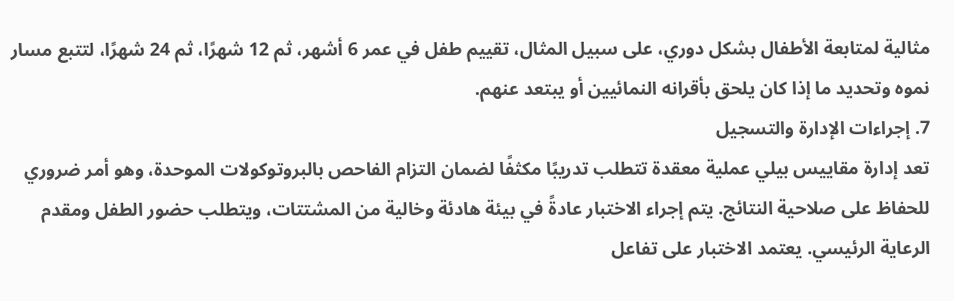مثالية لمتابعة الأطفال بشكل دوري، على سبيل المثال، تقييم طفل في عمر 6 أشهر، ثم 12 شهرًا، ثم 24 شهرًا، لتتبع مسار نموه وتحديد ما إذا كان يلحق بأقرانه النمائيين أو يبتعد عنهم.
7. إجراءات الإدارة والتسجيل
تعد إدارة مقاييس بيلي عملية معقدة تتطلب تدريبًا مكثفًا لضمان التزام الفاحص بالبروتوكولات الموحدة، وهو أمر ضروري للحفاظ على صلاحية النتائج. يتم إجراء الاختبار عادةً في بيئة هادئة وخالية من المشتتات، ويتطلب حضور الطفل ومقدم الرعاية الرئيسي. يعتمد الاختبار على تفاعل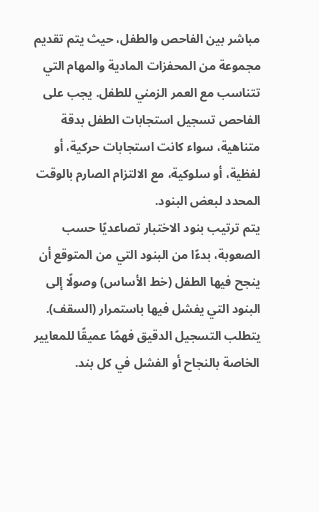مباشر بين الفاحص والطفل، حيث يتم تقديم مجموعة من المحفزات المادية والمهام التي تتناسب مع العمر الزمني للطفل. يجب على الفاحص تسجيل استجابات الطفل بدقة متناهية، سواء كانت استجابات حركية، أو لفظية، أو سلوكية، مع الالتزام الصارم بالوقت المحدد لبعض البنود.
يتم ترتيب بنود الاختبار تصاعديًا حسب الصعوبة، بدءًا من البنود التي من المتوقع أن ينجح فيها الطفل (خط الأساس) وصولًا إلى البنود التي يفشل فيها باستمرار (السقف). يتطلب التسجيل الدقيق فهمًا عميقًا للمعايير الخاصة بالنجاح أو الفشل في كل بند.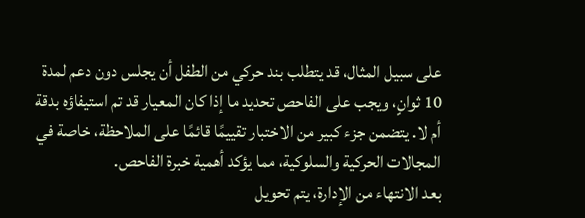على سبيل المثال، قد يتطلب بند حركي من الطفل أن يجلس دون دعم لمدة 10 ثوانٍ، ويجب على الفاحص تحديد ما إذا كان المعيار قد تم استيفاؤه بدقة أم لا. يتضمن جزء كبير من الاختبار تقييمًا قائمًا على الملاحظة، خاصة في المجالات الحركية والسلوكية، مما يؤكد أهمية خبرة الفاحص.
بعد الانتهاء من الإدارة، يتم تحويل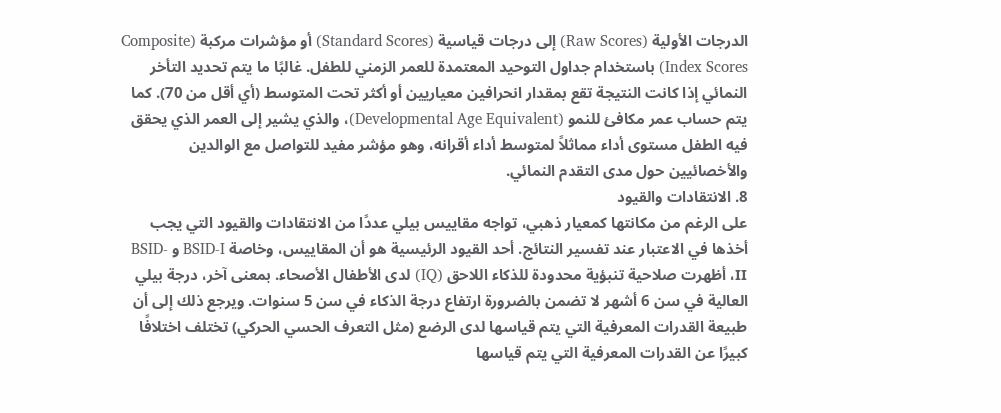الدرجات الأولية (Raw Scores) إلى درجات قياسية (Standard Scores) أو مؤشرات مركبة (Composite Index Scores) باستخدام جداول التوحيد المعتمدة للعمر الزمني للطفل. غالبًا ما يتم تحديد التأخر النمائي إذا كانت النتيجة تقع بمقدار انحرافين معياريين أو أكثر تحت المتوسط (أي أقل من 70). كما يتم حساب عمر مكافئ للنمو (Developmental Age Equivalent)، والذي يشير إلى العمر الذي يحقق فيه الطفل مستوى أداء مماثلاً لمتوسط أداء أقرانه، وهو مؤشر مفيد للتواصل مع الوالدين والأخصائيين حول مدى التقدم النمائي.
8. الانتقادات والقيود
على الرغم من مكانتها كمعيار ذهبي، تواجه مقاييس بيلي عددًا من الانتقادات والقيود التي يجب أخذها في الاعتبار عند تفسير النتائج. أحد القيود الرئيسية هو أن المقاييس، وخاصة BSID-I و BSID-II، أظهرت صلاحية تنبؤية محدودة للذكاء اللاحق (IQ) لدى الأطفال الأصحاء. بمعنى آخر، درجة بيلي العالية في سن 6 أشهر لا تضمن بالضرورة ارتفاع درجة الذكاء في سن 5 سنوات. ويرجع ذلك إلى أن طبيعة القدرات المعرفية التي يتم قياسها لدى الرضع (مثل التعرف الحسي الحركي) تختلف اختلافًا كبيرًا عن القدرات المعرفية التي يتم قياسها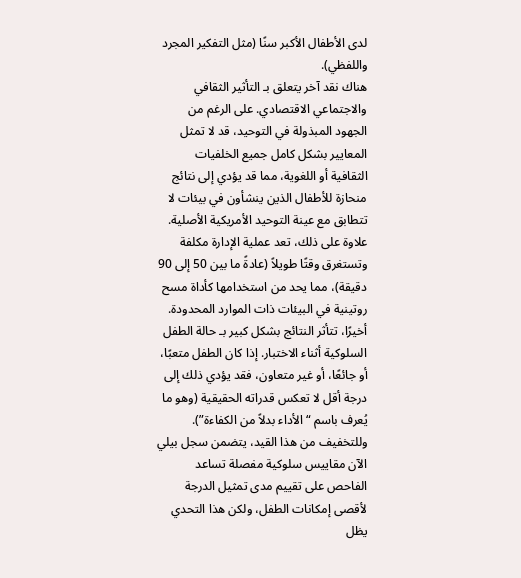لدى الأطفال الأكبر سنًا (مثل التفكير المجرد واللفظي).
هناك نقد آخر يتعلق بـ التأثير الثقافي والاجتماعي الاقتصادي. على الرغم من الجهود المبذولة في التوحيد، قد لا تمثل المعايير بشكل كامل جميع الخلفيات الثقافية أو اللغوية، مما قد يؤدي إلى نتائج منحازة للأطفال الذين ينشأون في بيئات لا تتطابق مع عينة التوحيد الأمريكية الأصلية. علاوة على ذلك، تعد عملية الإدارة مكلفة وتستغرق وقتًا طويلاً (عادةً ما بين 50 إلى 90 دقيقة)، مما يحد من استخدامها كأداة مسح روتينية في البيئات ذات الموارد المحدودة.
أخيرًا، تتأثر النتائج بشكل كبير بـ حالة الطفل السلوكية أثناء الاختبار. إذا كان الطفل متعبًا، أو جائعًا، أو غير متعاون، فقد يؤدي ذلك إلى درجة أقل لا تعكس قدراته الحقيقية (وهو ما يُعرف باسم “الأداء بدلاً من الكفاءة”). وللتخفيف من هذا القيد، يتضمن سجل بيلي الآن مقاييس سلوكية مفصلة تساعد الفاحص على تقييم مدى تمثيل الدرجة لأقصى إمكانات الطفل، ولكن هذا التحدي يظل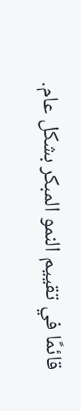قائمًا في تقييم النمو المبكر بشكل عام.